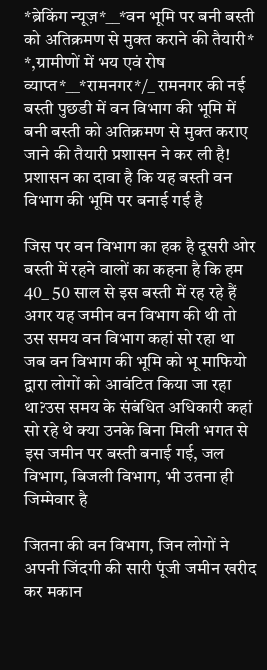*ब्रेकिंग न्यूज़*__*वन भूमि पर बनी बस्ती को अतिक्रमण से मुक्त कराने की तैयारी* *,ग्रामीणों में भय एवं रोष व्याप्त*__*रामनगर*/_ रामनगर की नई बस्ती पुछडी में वन विभाग की भूमि में बनी बस्ती को अतिक्रमण से मुक्त कराए जाने की तैयारी प्रशासन ने कर ली है! प्रशासन का दावा है कि यह बस्ती वन विभाग की भूमि पर बनाई गई है

जिस पर वन विभाग का हक है दूसरी ओर बस्ती में रहने वालों का कहना है कि हम 40_ 50 साल से इस बस्ती में रह रहे हैं अगर यह जमीन वन विभाग की थी तो उस समय वन विभाग कहां सो रहा था जब वन विभाग की भूमि को भू माफियो द्वारा लोगों को आवंटित किया जा रहा था?उस समय के संबंधित अधिकारी कहां सो रहे थे क्या उनके बिना मिली भगत से इस जमीन पर बस्ती बनाई गई, जल विभाग, बिजली विभाग, भी उतना ही जिम्मेवार है

जितना की वन विभाग, जिन लोगों ने अपनी जिंदगी की सारी पूंजी जमीन खरीद कर मकान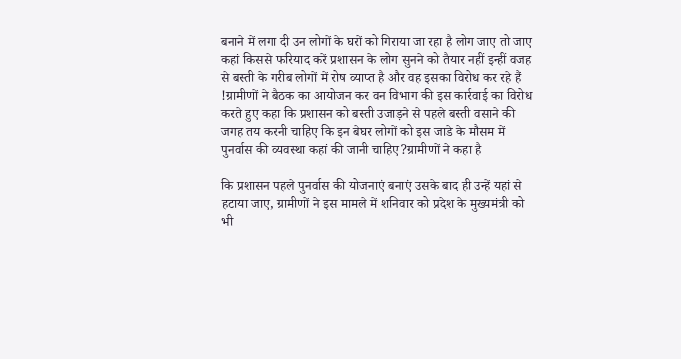बनाने में लगा दी उन लोगों के घरों को गिराया जा रहा है लोग जाए तो जाए कहां किससे फरियाद करें प्रशासन के लोग सुनने को तैयार नहीं इन्हीं वजह से बस्ती के गरीब लोगों में रोष व्याप्त है और वह इसका विरोध कर रहे हैं !ग्रामीणों ने बैठक का आयोजन कर वन विभाग की इस कार्रवाई का विरोध करते हुए कहा कि प्रशासन को बस्ती उजाड़ने से पहले बस्ती वसाने की जगह तय करनी चाहिए कि इन बेघर लोगों को इस जाडे के मौसम में पुनर्वास की व्यवस्था कहां की जानी चाहिए?ग्रामीणों ने कहा है

कि प्रशासन पहले पुनर्वास की योजनाएं बनाएं उसके बाद ही उन्हें यहां से हटाया जाए, ग्रामीणों ने इस मामले में शनिवार को प्रदेश के मुख्यमंत्री को भी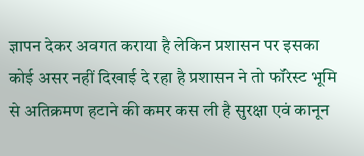ज्ञापन देकर अवगत कराया है लेकिन प्रशासन पर इसका कोई असर नहीं दिखाई दे रहा है प्रशासन ने तो फॉरेस्ट भूमि से अतिक्रमण हटाने की कमर कस ली है सुरक्षा एवं कानून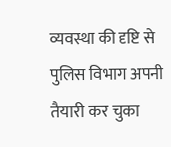व्यवस्था की दृष्टि से पुलिस विभाग अपनी तैयारी कर चुका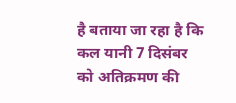है बताया जा रहा है कि कल यानी 7 दिसंबर को अतिक्रमण की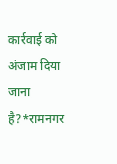कार्रवाई को अंजाम दिया जाना है?*रामनगर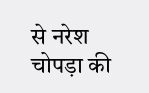से नरेश चोपड़ा की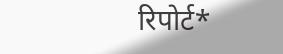रिपोर्ट*